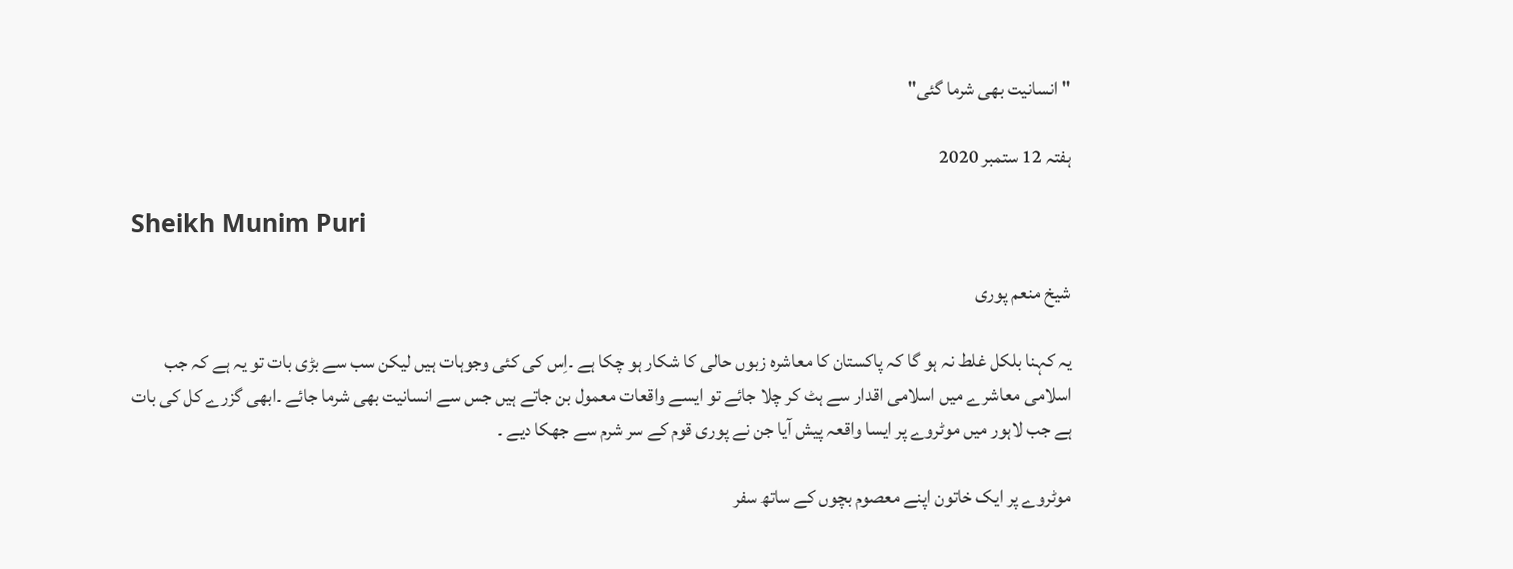"انسانیت بھی شرما گئی"

ہفتہ 12 ستمبر 2020

Sheikh Munim Puri

شیخ منعم پوری

یہ کہنا بلکل غلط نہ ہو گا کہ پاکستان کا معاشرہ زبوں حالی کا شکار ہو چکا ہے ۔اِس کی کئی وجوہات ہیں لیکن سب سے بڑی بات تو یہ ہے کہ جب اسلامی معاشرے میں اسلامی اقدار سے ہٹ کر چلا جائے تو ایسے واقعات معمول بن جاتے ہیں جس سے انسانیت بھی شرما جائے ۔ابھی گزرے کل کی بات ہے جب لاہور میں موٹروے پر ایسا واقعہ پیش آیا جن نے پوری قوم کے سر شرم سے جھکا دیے ۔

موٹروے پر ایک خاتون اپنے معصوم بچوں کے ساتھ سفر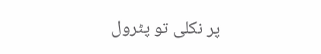پر نکلی تو پٹرول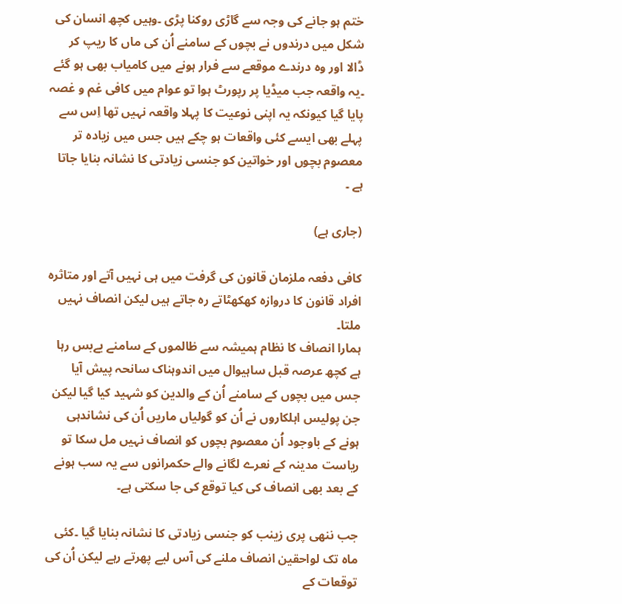ختم ہو جانے کی وجہ سے گاڑی روکنا پڑی ۔وہیں کچھ انسان کی شکل میں درندوں نے بچوں کے سامنے اُن کی ماں کا ریپ کر ڈالا اور وہ درندے موقعے سے فرار ہونے میں کامیاب بھی ہو گئے ۔یہ واقعہ جب میڈیا پر رپورٹ ہوا تو عوام میں کافی غم و غصہ پایا گیا کیونکہ یہ اپنی نوعیت کا پہلا واقعہ نہیں تھا اِس سے پہلے بھی ایسے کئی واقعات ہو چکے ہیں جس میں زیادہ تر معصوم بچوں اور خواتین کو جنسی زیادتی کا نشانہ بنایا جاتا ہے ۔

(جاری ہے)

کافی دفعہ ملزمان قانون کی گرفت میں ہی نہیں آتے اور متاثرہ افراد قانون کا دروازہ کھکھٹاتے رہ جاتے ہیں لیکن انصاف نہیں ملتا۔
ہمارا انصاف کا نظام ہمیشہ سے ظالموں کے سامنے بےبس رہا ہے کچھ عرصہ قبل ساہیوال میں اندوہناک سانحہ پیش آیا جس میں بچوں کے سامنے اُن کے والدین کو شہید کیا گیا لیکن جن پولیس اہلکاروں نے اُن کو گولیاں ماریں اُن کی نشاندہی ہونے کے باوجود اُن معصوم بچوں کو انصاف نہیں مل سکا تو ریاست مدینہ کے نعرے لگانے والے حکمرانوں سے یہ سب ہونے کے بعد بھی انصاف کی کیا توقع کی جا سکتی ہے۔

جب ننھی پری زینب کو جنسی زیادتی کا نشانہ بنایا گیا ۔کئی ماہ تک لواحقین انصاف ملنے کی آس لیے پھرتے رہے لیکن اُن کی توقعات کے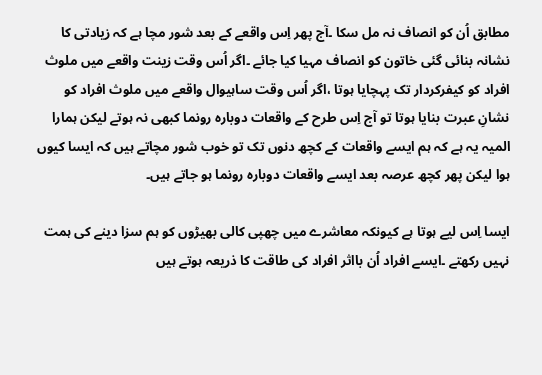مطابق اُن کو انصاف نہ مل سکا ۔آج پھر اِس واقعے کے بعد شور مچا ہے کہ زیادتی کا نشانہ بنائی گئی خاتون کو انصاف مہیا کیا جائے ۔اگر اُس وقت زینت واقعے میں ملوث افراد کو کیفرکردار تک پہچایا ہوتا ،اگر اُس وقت ساہیوال واقعے میں ملوث افراد کو نشانِ عبرت بنایا ہوتا تو آج اِس طرح کے واقعات دوبارہ رونما کبھی نہ ہوتے لیکن ہمارا المیہ یہ ہے کہ ہم ایسے واقعات کے کچھ دنوں تک تو خوب شور مچاتے ہیں کہ ایسا کیوں ہوا لیکن پھر کچھ عرصہ بعد ایسے واقعات دوبارہ رونما ہو جاتے ہیں۔

ایسا اِس لیے ہوتا ہے کیونکہ معاشرے میں چھپی کالی بھیڑوں کو ہم سزا دینے کی ہمت نہیں رکھتے ۔ایسے افراد اُن بااثر افراد کی طاقت کا ذریعہ ہوتے ہیں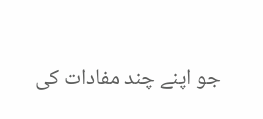جو اپنے چند مفادات کی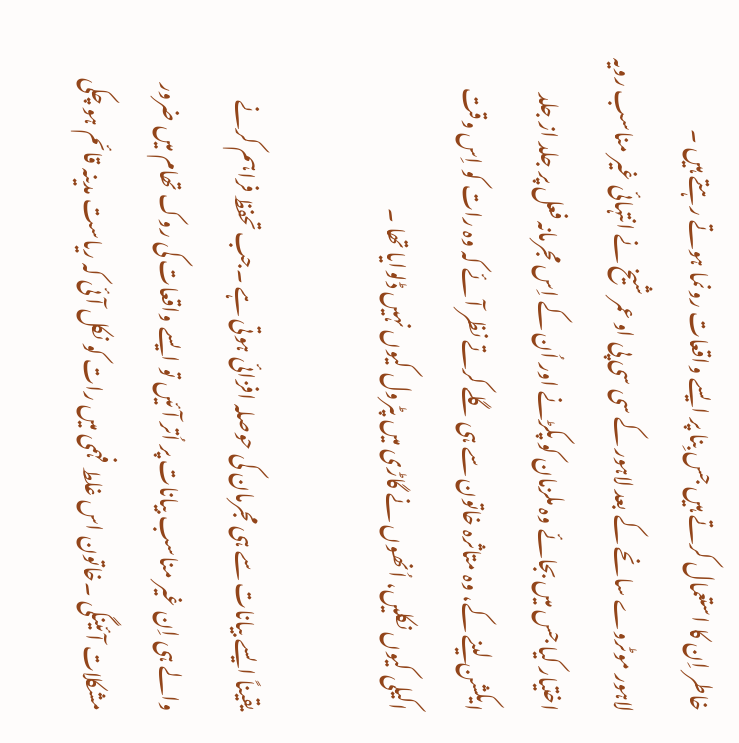خاطر اِن کا استعمال کرتے ہیں جس بِنا پر ایسے واقعات رونما ہوتے رہتے ہیں ۔
لاہور موٹروے سانحے کے بعد لاہور کے سی سی پی او عمر شیخ نے انتہائی غیر مناسب رویہ اختیار کیا جس میں بجائے وہ ملزمان کو پکڑنے اور اُن کے اِس مجرمانہ فعل پر جلد از جلد ایکشن لینے کے، وہ متاثرہ خاتون سے ہی گلے کرتے نظر آئے کہ وہ رات کو اِس وقت اکیلی کیوں نکلیں، اُنھوں نے گاڑی میں پٹرول کیوں نہیں ڈلوایا تھا ۔

یقیناً ایسے بیانات سے ہی مجرمان کی حوصلہ افزائی ہوتی ہے ۔جب تحفظ فراہم کرنے والے ہی اِن غیر مناسب بیانات پر اُتر آئیں تو ایسے واقعات کی روک تھام میں ضرور مشکلات آئینگی ۔خاتون اس غلط فہمی میں رات کو نکل آئی کہ ریاست مدینہ قائم ہو چکی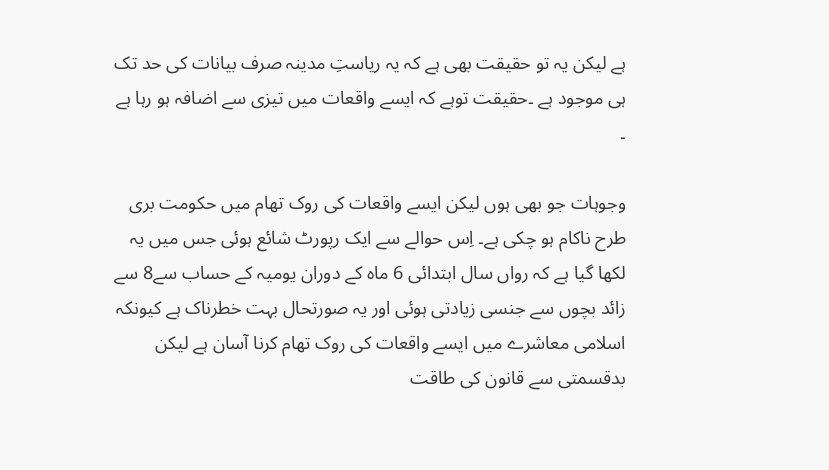ہے لیکن یہ تو حقیقت بھی ہے کہ یہ ریاستِ مدینہ صرف بیانات کی حد تک ہی موجود ہے ۔حقیقت توہے کہ ایسے واقعات میں تیزی سے اضافہ ہو رہا ہے ۔

وجوہات جو بھی ہوں لیکن ایسے واقعات کی روک تھام میں حکومت بری طرح ناکام ہو چکی ہے۔ اِس حوالے سے ایک رپورٹ شائع ہوئی جس میں یہ لکھا گیا ہے کہ رواں سال ابتدائی 6 ماہ کے دوران یومیہ کے حساب سے8 سے زائد بچوں سے جنسی زیادتی ہوئی اور یہ صورتحال بہت خطرناک ہے کیونکہ اسلامی معاشرے میں ایسے واقعات کی روک تھام کرنا آسان ہے لیکن بدقسمتی سے قانون کی طاقت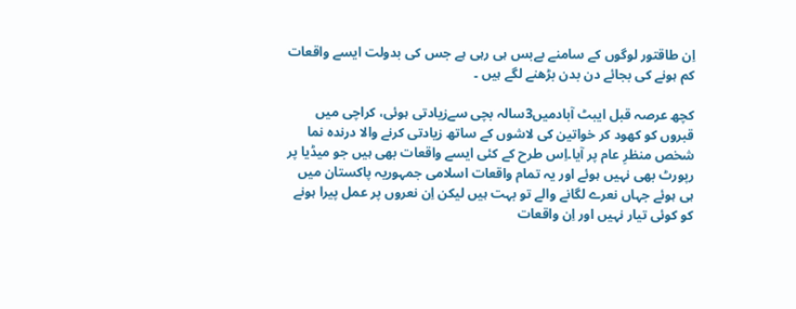اِن طاقتور لوگوں کے سامنے بےبس ہی رہی ہے جس کی بدولت ایسے واقعات کم ہونے کی بجائے دن بدن بڑھنے لگے ہیں ۔

کچھ عرصہ قبل ایبٹ آبادمیں3سالہ بچی سےزیادتی ہوئی، کراچی میں قبروں کو کھود کر خواتین کی لاشوں کے ساتھ زیادتی کرنے والا درندہ نما شخص منظرِ عام پر آیا۔اِس طرح کے کئی ایسے واقعات بھی ہیں جو میڈیا پر رپورٹ بھی نہیں ہوئے اور یہ تمام واقعات اسلامی جمہوریہ پاکستان میں ہی ہوئے جہاں نعرے لگانے والے تو بہت ہیں لیکن اِن نعروں پر عمل پیرا ہونے کو کوئی تیار نہیں اور اِن واقعات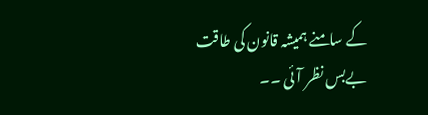کے سامنے ہمیشہ قانون کی طاقت بےبس نظر آئی ۔۔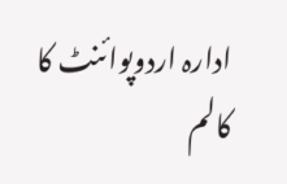ادارہ اردوپوائنٹ کا کالم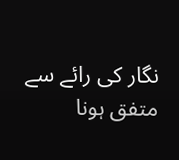نگار کی رائے سے متفق ہونا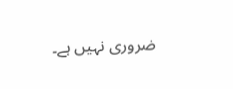ضروری نہیں ہے۔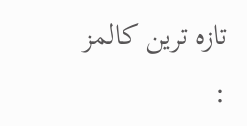تازہ ترین کالمز :